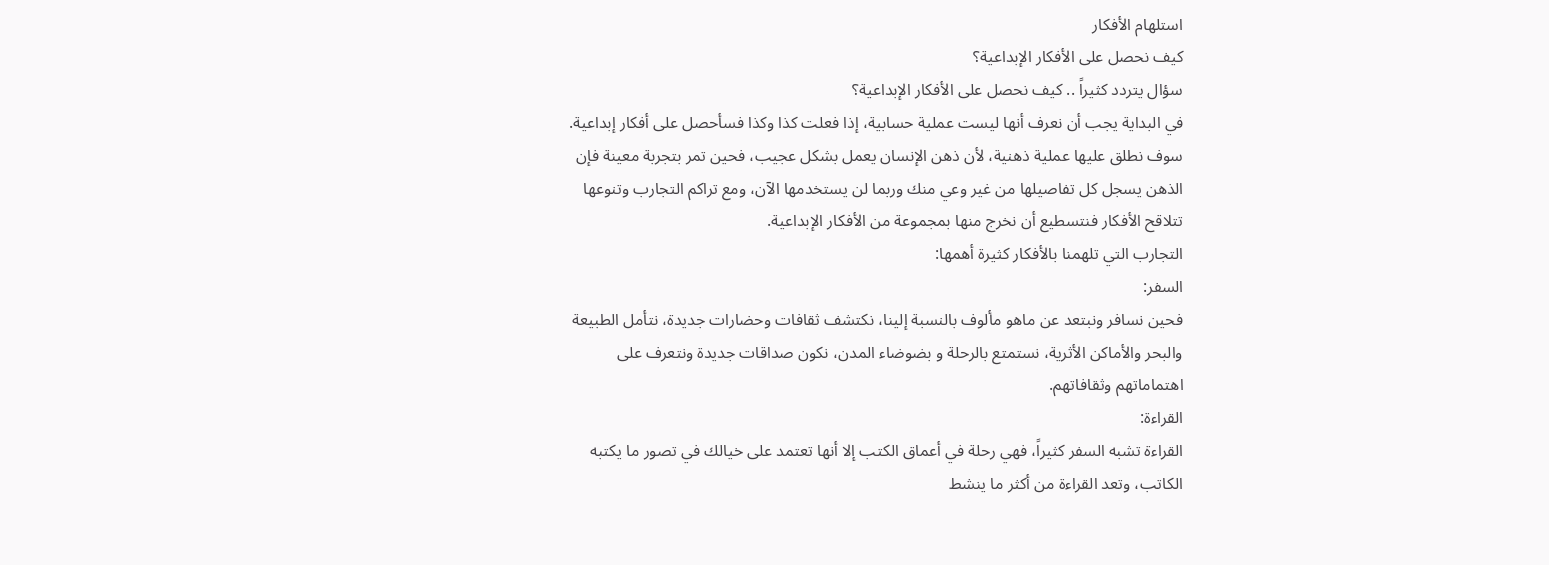استلهام الأفكار
كيف نحصل على الأفكار الإبداعية؟
سؤال يتردد كثيراً .. كيف نحصل على الأفكار الإبداعية؟
في البداية يجب أن نعرف أنها ليست عملية حسابية، إذا فعلت كذا وكذا فسأحصل على أفكار إبداعية.
سوف نطلق عليها عملية ذهنية، لأن ذهن الإنسان يعمل بشكل عجيب، فحين تمر بتجربة معينة فإن الذهن يسجل كل تفاصيلها من غير وعي منك وربما لن يستخدمها الآن، ومع تراكم التجارب وتنوعها تتلاقح الأفكار فنتسطيع أن نخرج منها بمجموعة من الأفكار الإبداعية.
التجارب التي تلهمنا بالأفكار كثيرة أهمها:
السفر:
فحين نسافر ونبتعد عن ماهو مألوف بالنسبة إلينا، نكتشف ثقافات وحضارات جديدة، نتأمل الطبيعة والبحر والأماكن الأثرية، نستمتع بالرحلة و بضوضاء المدن، نكون صداقات جديدة ونتعرف على اهتماماتهم وثقافاتهم.
القراءة:
القراءة تشبه السفر كثيراً، فهي رحلة في أعماق الكتب إلا أنها تعتمد على خيالك في تصور ما يكتبه الكاتب، وتعد القراءة من أكثر ما ينشط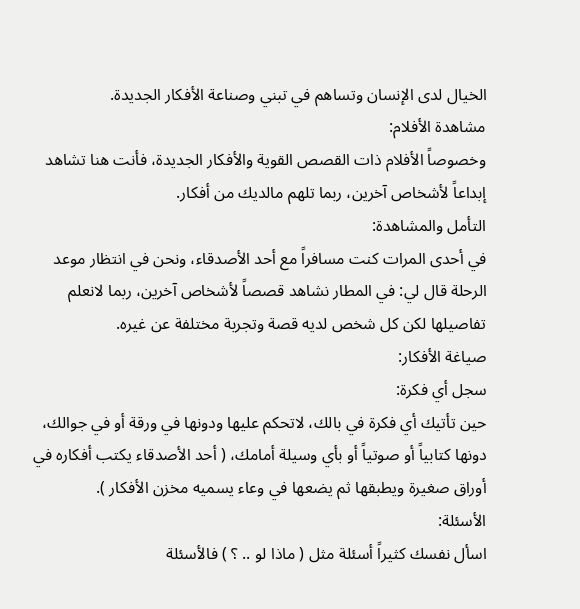الخيال لدى الإنسان وتساهم في تبني وصناعة الأفكار الجديدة.
مشاهدة الأفلام:
وخصوصاً الأفلام ذات القصص القوية والأفكار الجديدة، فأنت هنا تشاهد إبداعاً لأشخاص آخرين، ربما تلهم مالديك من أفكار.
التأمل والمشاهدة:
في أحدى المرات كنت مسافراً مع أحد الأصدقاء، ونحن في انتظار موعد الرحلة قال لي: في المطار نشاهد قصصاً لأشخاص آخرين، ربما لانعلم تفاصيلها لكن كل شخص لديه قصة وتجربة مختلفة عن غيره.
صياغة الأفكار:
سجل أي فكرة:
حين تأتيك أي فكرة في بالك، لاتحكم عليها ودونها في ورقة أو في جوالك، دونها كتابياً أو صوتياً أو بأي وسيلة أمامك، ( أحد الأصدقاء يكتب أفكاره في أوراق صغيرة ويطبقها ثم يضعها في وعاء يسميه مخزن الأفكار ).
الأسئلة:
اسأل نفسك كثيراً أسئلة مثل ( ماذا لو .. ؟ ) فالأسئلة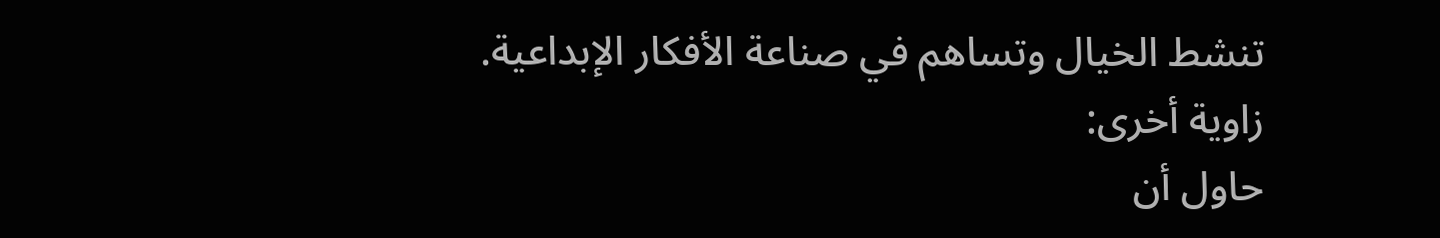تنشط الخيال وتساهم في صناعة الأفكار الإبداعية.
زاوية أخرى:
حاول أن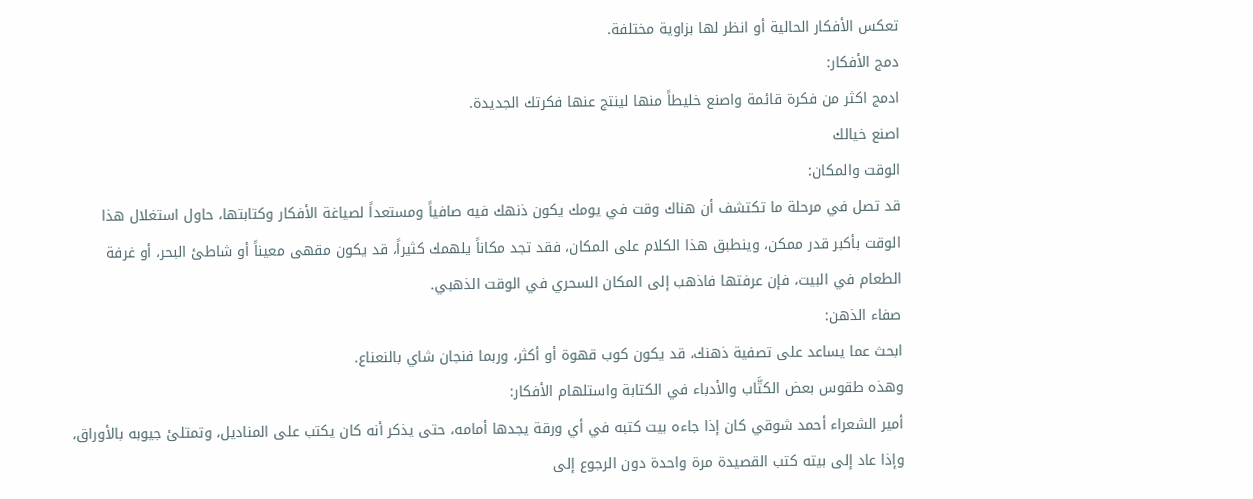تعكس الأفكار الحالية أو انظر لها بزاوية مختلفة.
دمج الأفكار:
ادمج اكثر من فكرة قائمة واصنع خليطاً منها لينتج عنها فكرتك الجديدة.
اصنع خيالك
الوقت والمكان:
قد تصل في مرحلة ما تكتشف أن هناك وقت في يومك يكون ذنهك فيه صافياً ومستعداً لصياغة الأفكار وكتابتها، حاول استغلال هذا الوقت بأكبر قدر ممكن، وينطبق هذا الكلام على المكان، فقد تجد مكاناً يلهمك كثيراً، قد يكون مقهى معيناً أو شاطئ البحر، أو غرفة الطعام في البيت، فإن عرفتها فاذهب إلى المكان السحري في الوقت الذهبي.
صفاء الذهن:
ابحث عما يساعد على تصفية ذهنك، قد يكون كوب قهوة أو أكثر، وربما فنجان شاي بالنعناع.
وهذه طقوس بعض الكتَّاب والأدباء في الكتابة واستلهام الأفكار:
أمير الشعراء أحمد شوقي كان إذا جاءه بيت كتبه في أي ورقة يجدها أمامه، حتى يذكر أنه كان يكتب على المناديل، وتمتلئ جيوبه بالأوراق، وإذا عاد إلى بيته كتب القصيدة مرة واحدة دون الرجوع إلى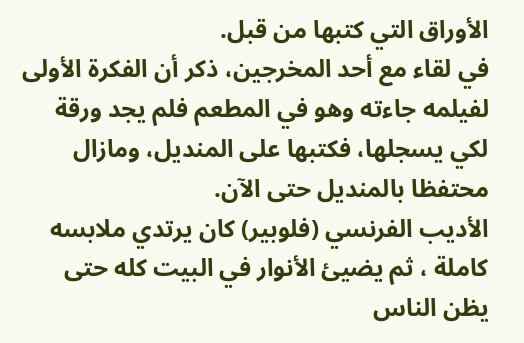الأوراق التي كتبها من قبل.
في لقاء مع أحد المخرجين، ذكر أن الفكرة الأولى لفيلمه جاءته وهو في المطعم فلم يجد ورقة لكي يسجلها، فكتبها على المنديل، ومازال محتفظا بالمنديل حتى الآن.
الأديب الفرنسي (فلوبير) كان يرتدي ملابسه كاملة ، ثم يضيئ الأنوار في البيت كله حتى يظن الناس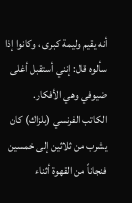أنه يقيم وليمة كبرى ، وكانوا إذا سألوه قال: إنني أستقبل أغلى ضيوفي وهي الأفكار.
الكاتب الفرنسي (بلزاك) كان يشرب من ثلاثين إلى خمسين فنجاناً من القهوة أثناء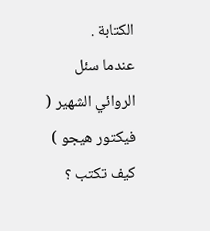الكتابة .
عندما سئل الروائي الشهير ( فيكتور هيجو ) كيف تكتب ؟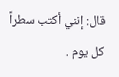قال: إنني أكتب سطراً كل يوم .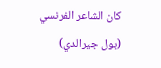كان الشاعر الفرنسي (بول جيرالدي)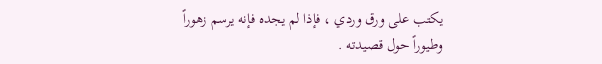يكتب على ورق وردي ، فإذا لم يجده فإنه يرسم زهوراً وطيوراً حول قصيدته .